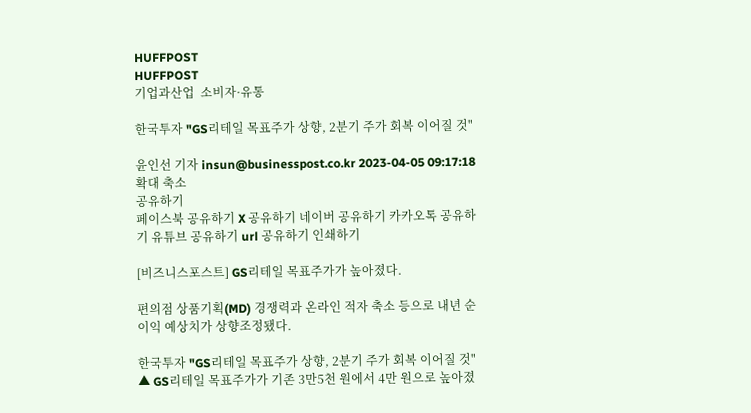HUFFPOST
HUFFPOST
기업과산업  소비자·유통

한국투자 "GS리테일 목표주가 상향, 2분기 주가 회복 이어질 것"

윤인선 기자 insun@businesspost.co.kr 2023-04-05 09:17:18
확대 축소
공유하기
페이스북 공유하기 X 공유하기 네이버 공유하기 카카오톡 공유하기 유튜브 공유하기 url 공유하기 인쇄하기

[비즈니스포스트] GS리테일 목표주가가 높아졌다.

편의점 상품기획(MD) 경쟁력과 온라인 적자 축소 등으로 내년 순이익 예상치가 상향조정됐다.

한국투자 "GS리테일 목표주가 상향, 2분기 주가 회복 이어질 것"
▲ GS리테일 목표주가가 기존 3만5천 원에서 4만 원으로 높아졌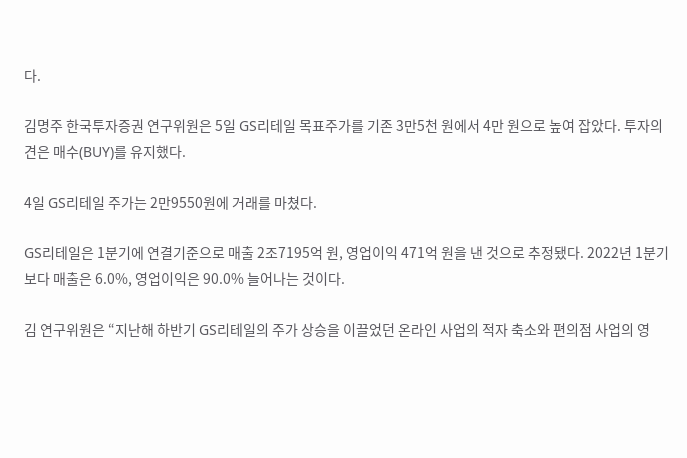다.

김명주 한국투자증권 연구위원은 5일 GS리테일 목표주가를 기존 3만5천 원에서 4만 원으로 높여 잡았다. 투자의견은 매수(BUY)를 유지했다.

4일 GS리테일 주가는 2만9550원에 거래를 마쳤다.

GS리테일은 1분기에 연결기준으로 매출 2조7195억 원, 영업이익 471억 원을 낸 것으로 추정됐다. 2022년 1분기보다 매출은 6.0%, 영업이익은 90.0% 늘어나는 것이다.

김 연구위원은 “지난해 하반기 GS리테일의 주가 상승을 이끌었던 온라인 사업의 적자 축소와 편의점 사업의 영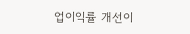업이익률 개선이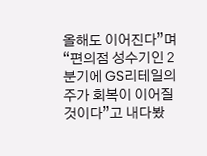올해도 이어진다”며 “편의점 성수기인 2분기에 GS리테일의 주가 회복이 이어질 것이다”고 내다봤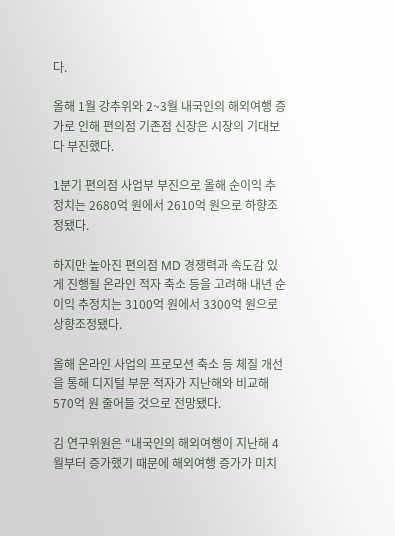다.

올해 1월 강추위와 2~3월 내국인의 해외여행 증가로 인해 편의점 기존점 신장은 시장의 기대보다 부진했다.

1분기 편의점 사업부 부진으로 올해 순이익 추정치는 2680억 원에서 2610억 원으로 하향조정됐다.

하지만 높아진 편의점 MD 경쟁력과 속도감 있게 진행될 온라인 적자 축소 등을 고려해 내년 순이익 추정치는 3100억 원에서 3300억 원으로 상향조정됐다.

올해 온라인 사업의 프로모션 축소 등 체질 개선을 통해 디지털 부문 적자가 지난해와 비교해 570억 원 줄어들 것으로 전망됐다.

김 연구위원은 “내국인의 해외여행이 지난해 4월부터 증가했기 때문에 해외여행 증가가 미치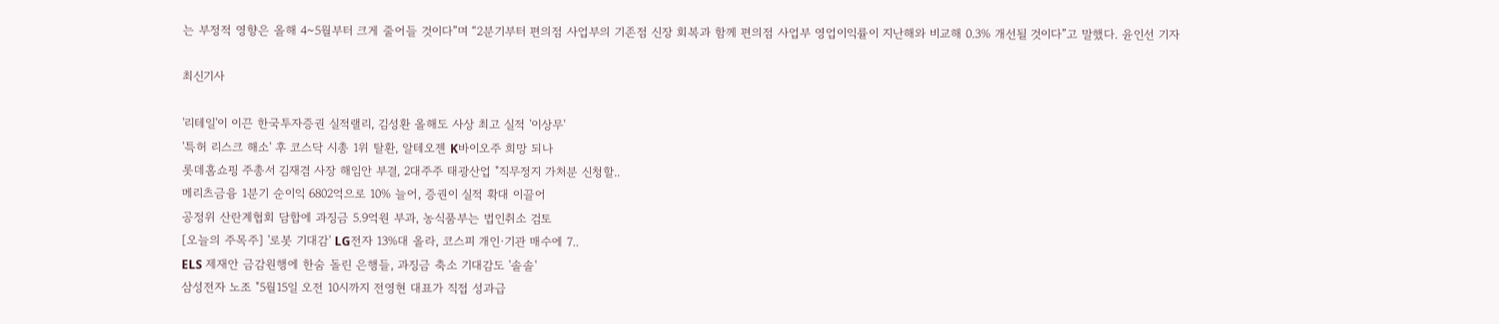는 부정적 영향은 올해 4~5월부터 크게 줄어들 것이다”며 “2분기부터 편의점 사업부의 기존점 신장 회복과 함께 편의점 사업부 영업이익률이 지난해와 비교해 0.3% 개선될 것이다”고 말했다. 윤인선 기자

최신기사

'리테일'이 이끈 한국투자증권 실적랠리, 김성환 올해도 사상 최고 실적 '이상무'
'특허 리스크 해소' 후 코스닥 시총 1위 탈환, 알테오젠 K바이오주 희망 되나
롯데홈쇼핑 주총서 김재겸 사장 해임안 부결, 2대주주 태광산업 "직무정지 가처분 신청할..
메리츠금융 1분기 순이익 6802억으로 10% 늘어, 증권이 실적 확대 이끌어
공정위 산란계협회 담합에 과징금 5.9억원 부과, 농식품부는 법인취소 검토
[오늘의 주목주] '로봇 기대감' LG전자 13%대 올라, 코스피 개인·기관 매수에 7..
ELS 제재안 금감원행에 한숨 돌린 은행들, 과징금 축소 기대감도 '솔솔'
삼성전자 노조 "5월15일 오전 10시까지 전영현 대표가 직접 성과급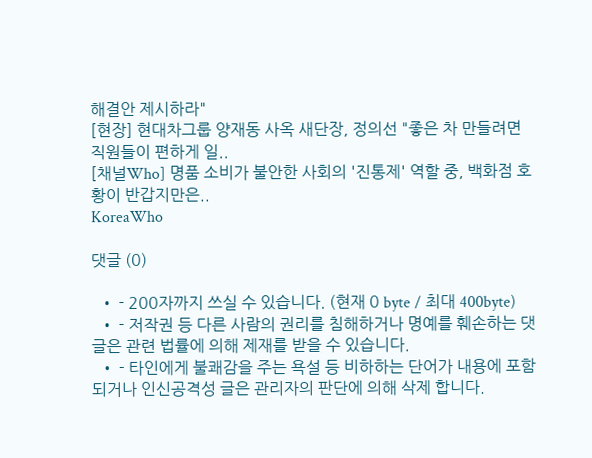해결안 제시하라"
[현장] 현대차그룹 양재동 사옥 새단장, 정의선 "좋은 차 만들려면 직원들이 편하게 일..
[채널Who] 명품 소비가 불안한 사회의 '진통제' 역할 중, 백화점 호황이 반갑지만은..
KoreaWho

댓글 (0)

  • - 200자까지 쓰실 수 있습니다. (현재 0 byte / 최대 400byte)
  • - 저작권 등 다른 사람의 권리를 침해하거나 명예를 훼손하는 댓글은 관련 법률에 의해 제재를 받을 수 있습니다.
  • - 타인에게 불쾌감을 주는 욕설 등 비하하는 단어가 내용에 포함되거나 인신공격성 글은 관리자의 판단에 의해 삭제 합니다.